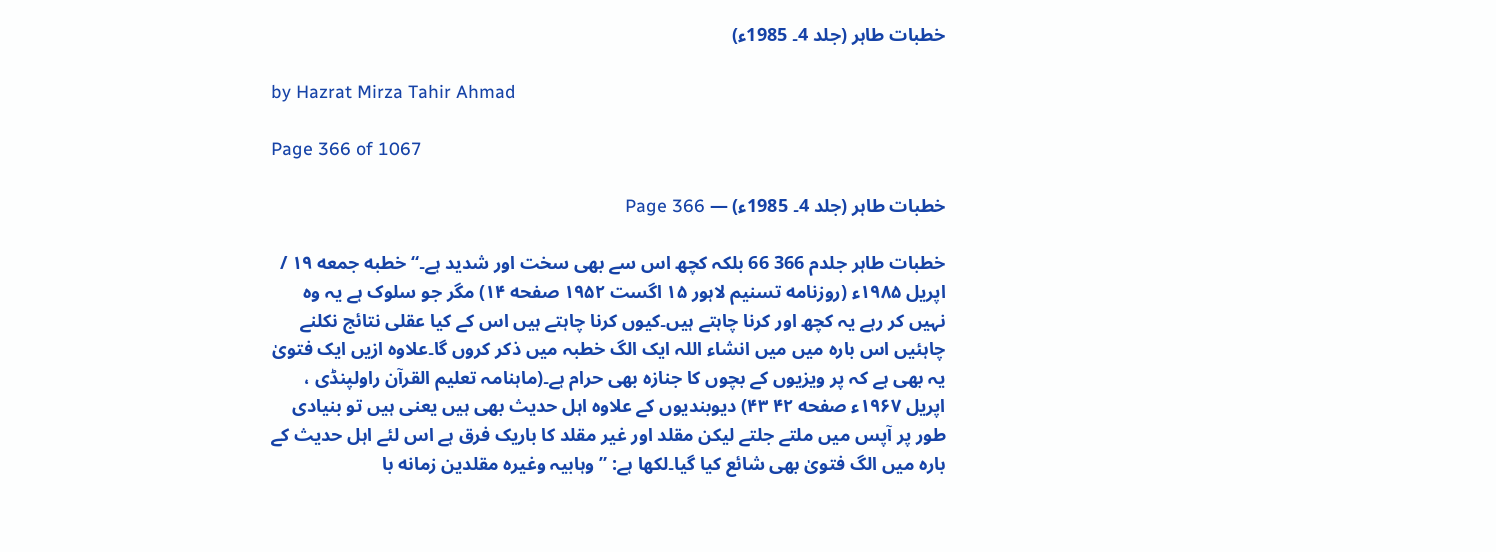خطبات طاہر (جلد 4۔ 1985ء)

by Hazrat Mirza Tahir Ahmad

Page 366 of 1067

خطبات طاہر (جلد 4۔ 1985ء) — Page 366

خطبات طاہر جلدم 366 66 بلکہ کچھ اس سے بھی سخت اور شدید ہے۔“ خطبه جمعه ۱۹ / اپریل ۱۹۸۵ء (روزنامه تسنیم لاہور ۱۵ اگست ۱۹۵۲ صفحه ۱۴) مگر جو سلوک ہے یہ وہ نہیں کر رہے یہ کچھ اور کرنا چاہتے ہیں۔کیوں کرنا چاہتے ہیں اس کے کیا عقلی نتائج نکلنے چاہئیں اس بارہ میں میں انشاء اللہ ایک الگ خطبہ میں ذکر کروں گا۔علاوہ ازیں ایک فتویٰ یہ بھی ہے کہ پر ویزیوں کے بچوں کا جنازہ بھی حرام ہے۔(ماہنامہ تعلیم القرآن راولپنڈی ، اپریل ۱۹۶۷ء صفحه ۴۲ ۴۳) دیوبندیوں کے علاوہ اہل حدیث بھی ہیں یعنی ہیں تو بنیادی طور پر آپس میں ملتے جلتے لیکن مقلد اور غیر مقلد کا باریک فرق ہے اس لئے اہل حدیث کے بارہ میں الگ فتویٰ بھی شائع کیا گیا۔لکھا ہے: ”وہابیہ وغیرہ مقلدین زمانه با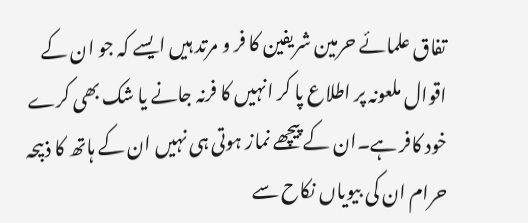تفاق علمائے حرمین شریفین کا فر و مرتد ہیں ایسے کہ جو ان کے اقوال ملعونہ پر اطلاع پا کر انہیں کا فرنہ جانے یا شک بھی کرے خود کافر ہے۔ان کے پیچھے نماز ہوتی ہی نہیں ان کے ہاتھ کا ذبیحہ حرام ان کی بیویاں نکاح سے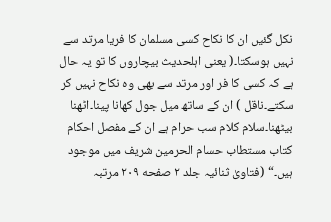نکل گئیں ان کا نکاح کسی مسلمان کا فریا مرتد سے نہیں ہوسکتا۔( یعنی اہلحدیث بیچاروں کا تو یہ حال ہے کہ کسی کا فر اور مرتد سے بھی وہ نکاح نہیں کر سکتے۔ناقل ) ان کے ساتھ میل جول کھانا پینا۔اٹھنا بیٹھنا۔سلام کلام سب حرام ہے ان کے مفصل احکام کتاب مستطاب حسام الحرمین شریف میں موجود ہیں۔“ (فتاویٰ ثنائیہ جلد ۲ صفحه ۲۰۹ مرتبہ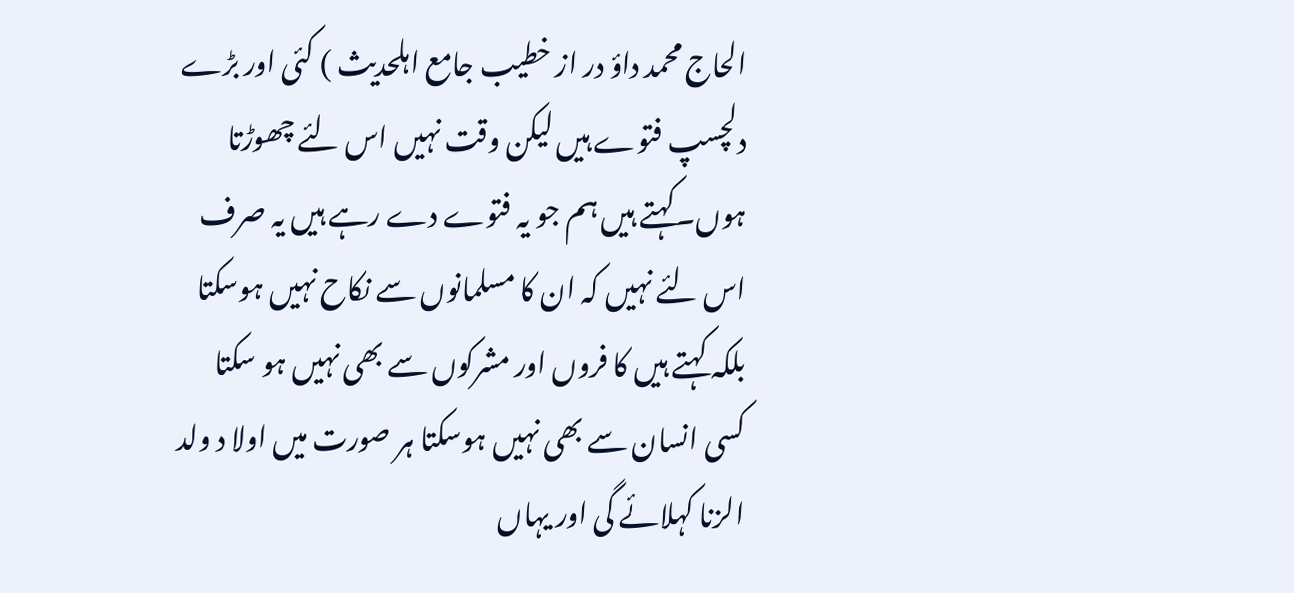الحاج محمد داؤ در از خطیب جامع اہلحدیث ) کئی اور بڑے دلچسپ فتوے ہیں لیکن وقت نہیں اس لئے چھوڑتا ہوں۔کہتے ہیں ہم جو یہ فتوے دے رہے ہیں یہ صرف اس لئے نہیں کہ ان کا مسلمانوں سے نکاح نہیں ہوسکتا بلکہ کہتے ہیں کا فروں اور مشرکوں سے بھی نہیں ہو سکتا کسی انسان سے بھی نہیں ہوسکتا ہر صورت میں اولا د ولد الزنا کہلائے گی اور یہاں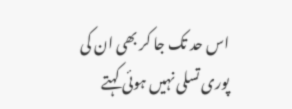اس حد تک جا کر بھی ان کی پوری تسلی نہیں ہوئی کہتے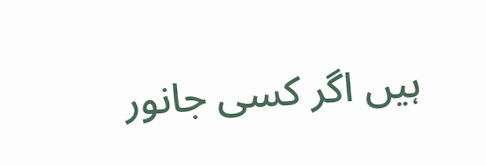ہیں اگر کسی جانور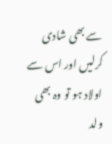سے بھی شادی کرلیں اور اس سے اولاد ہو تو وہ بھی ولد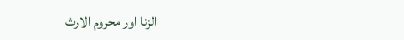الزنا اور محروم الارث